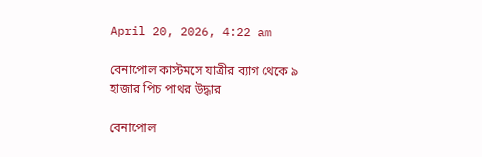April 20, 2026, 4:22 am

বেনাপোল কাস্টমসে যাত্রীর ব্যাগ থেকে ৯ হাজার পিচ পাথর উদ্ধার

বেনাপোল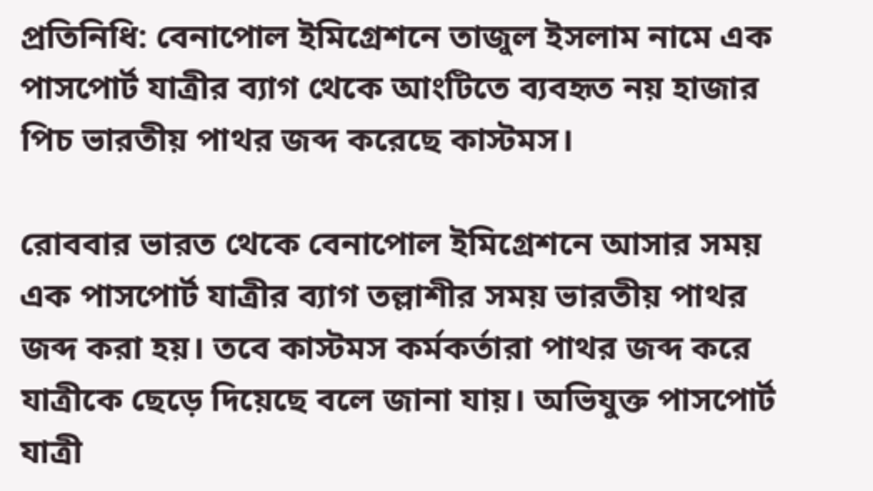প্রতিনিধি: বেনাপোল ইমিগ্রেশনে তাজুল ইসলাম নামে এক পাসপোর্ট যাত্রীর ব্যাগ থেকে আংটিতে ব্যবহৃত নয় হাজার পিচ ভারতীয় পাথর জব্দ করেছে কাস্টমস।

রোববার ভারত থেকে বেনাপোল ইমিগ্রেশনে আসার সময় এক পাসপোর্ট যাত্রীর ব্যাগ তল্লাশীর সময় ভারতীয় পাথর জব্দ করা হয়। তবে কাস্টমস কর্মকর্তারা পাথর জব্দ করে যাত্রীকে ছেড়ে দিয়েছে বলে জানা যায়। অভিযুক্ত পাসপোর্ট যাত্রী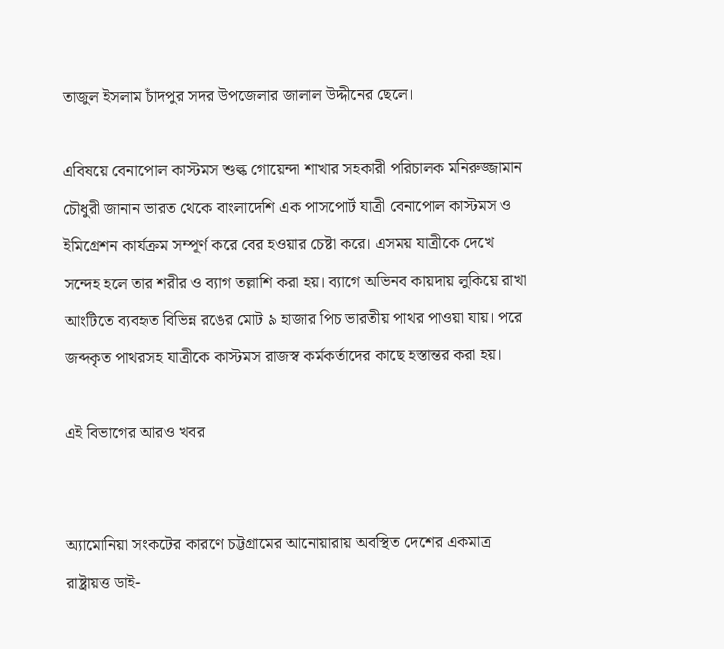তাজুল ইসলাম চাঁদপুর সদর উপজেলার জালাল উদ্দীনের ছেলে।

এবিষয়ে বেনাপোল কাস্টমস শুল্ক গোয়েন্দা শাখার সহকারী পরিচালক মনিরুজ্জামান চৌধুরী জানান ভারত থেকে বাংলাদেশি এক পাসপোর্ট যাত্রী বেনাপোল কাস্টমস ও ইমিগ্রেশন কার্যক্রম সম্পূর্ণ করে বের হওয়ার চেষ্টা করে। এসময় যাত্রীকে দেখে সন্দেহ হলে তার শরীর ও ব্যাগ তল্লাশি করা হয়। ব্যাগে অভিনব কায়দায় লুকিয়ে রাখা আংটিতে ব্যবহৃত বিভিন্ন রঙের মোট ৯ হাজার পিচ ভারতীয় পাথর পাওয়া যায়। পরে জব্দকৃত পাথরসহ যাত্রীকে কাস্টমস রাজস্ব কর্মকর্তাদের কাছে হস্তান্তর করা হয়।

এই বিভাগের আরও খবর


অ্যামোনিয়া সংকটের কারণে চট্টগ্রামের আনোয়ারায় অবস্থিত দেশের একমাত্র রাষ্ট্রায়ত্ত ডাই-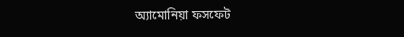অ্যামোনিয়া ফসফেট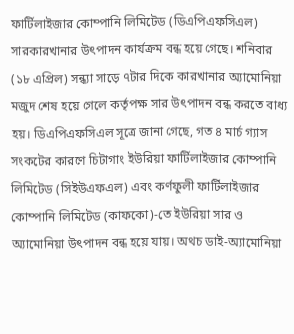ফার্টিলাইজার কোম্পানি লিমিটেড (ডিএপিএফসিএল) সারকারখানার উৎপাদন কার্যক্রম বন্ধ হয়ে গেছে। শনিবার (১৮ এপ্রিল) সন্ধ্যা সাড়ে ৭টার দিকে কারখানার অ্যামোনিয়া মজুদ শেষ হয়ে গেলে কর্তৃপক্ষ সার উৎপাদন বন্ধ করতে বাধ্য হয়। ডিএপিএফসিএল সূত্রে জানা গেছে, গত ৪ মার্চ গ্যাস সংকটের কারণে চিটাগাং ইউরিয়া ফার্টিলাইজার কোম্পানি লিমিটেড (সিইউএফএল) এবং কর্ণফুলী ফার্টিলাইজার কোম্পানি লিমিটেড (কাফকো)-তে ইউরিয়া সার ও অ্যামোনিয়া উৎপাদন বন্ধ হয়ে যায়। অথচ ডাই-অ্যামোনিয়া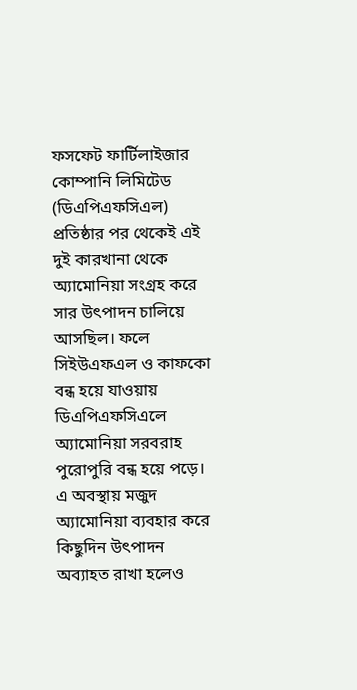ফসফেট ফার্টিলাইজার কোম্পানি লিমিটেড (ডিএপিএফসিএল) প্রতিষ্ঠার পর থেকেই এই দুই কারখানা থেকে অ্যামোনিয়া সংগ্রহ করে সার উৎপাদন চালিয়ে আসছিল। ফলে সিইউএফএল ও কাফকো বন্ধ হয়ে যাওয়ায় ডিএপিএফসিএলে অ্যামোনিয়া সরবরাহ পুরোপুরি বন্ধ হয়ে পড়ে। এ অবস্থায় মজুদ অ্যামোনিয়া ব্যবহার করে কিছুদিন উৎপাদন অব্যাহত রাখা হলেও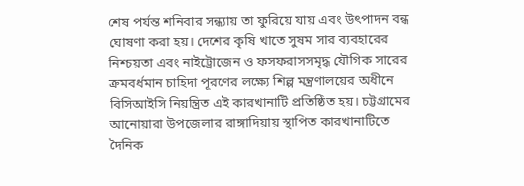শেষ পর্যন্ত শনিবার সন্ধ্যায় তা ফুরিয়ে যায় এবং উৎপাদন বন্ধ ঘোষণা করা হয়। দেশের কৃষি খাতে সুষম সার ব্যবহারের নিশ্চয়তা এবং নাইট্রোজেন ও ফসফরাসসমৃদ্ধ যৌগিক সারের ক্রমবর্ধমান চাহিদা পূরণের লক্ষ্যে শিল্প মন্ত্রণালয়ের অধীনে বিসিআইসি নিয়ন্ত্রিত এই কারখানাটি প্রতিষ্ঠিত হয়। চট্টগ্রামের আনোয়ারা উপজেলার রাঙ্গাদিয়ায় স্থাপিত কারখানাটিতে দৈনিক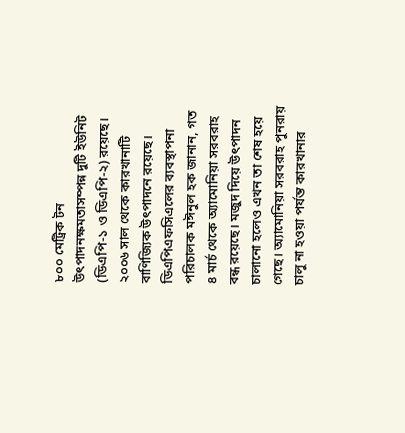৮০০ মেট্রিক টন উৎপাদনক্ষমতাসম্পন্ন দুটি ইউনিট (ডিএপি-১ ও ডিএপি-২) রয়েছে। ২০০৬ সাল থেকে কারখানাটি বাণিজ্যিক উৎপাদনে রয়েছে। ডিএপিএফসিএলের ব্যবস্থাপনা পরিচালক মঈনুল হক জানান, গত ৪ মার্চ থেকে অ্যামোনিয়া সরবরাহ বন্ধ রয়েছে। মজুদ দিয়ে উৎপাদন চালানো হলেও এখন তা শেষ হয়ে গেছে। অ্যামোনিয়া সরবরাহ পুনরায় চালু না হওয়া পর্যন্ত কারখানার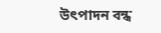উৎপাদন বন্ধ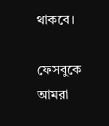থাকবে।

ফেসবুকে আমরা